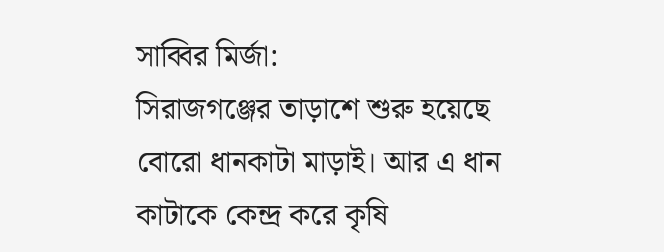সাব্বির মির্জা:
সিরাজগঞ্জের তাড়াশে শুরু হয়েছে বোরো ধানকাটা মাড়াই। আর এ ধান কাটাকে কেন্দ্র করে কৃষি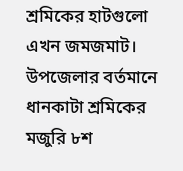শ্রমিকের হাটগুলো এখন জমজমাট। উপজেলার বর্তমানে ধানকাটা শ্রমিকের মজুরি ৮শ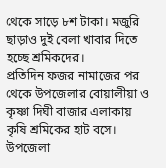থেকে সাড়ে ৮শ টাকা। মজুরি ছাড়াও দুই বেলা খাবার দিতে হচ্ছে শ্রমিকদের।
প্রতিদিন ফজর নামাজের পর থেকে উপজেলার বোয়ালীয়া ও কৃষ্ণা দিঘী বাজার এলাকায় কৃষি শ্রমিকের হাট বসে।
উপজেলা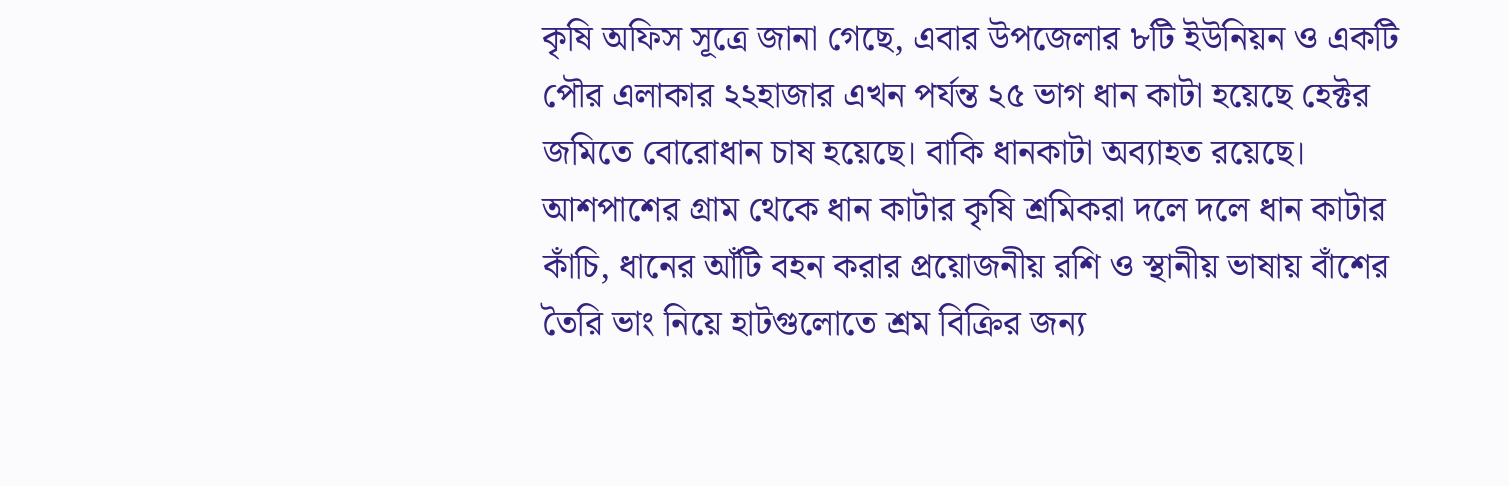কৃষি অফিস সূত্রে জানা গেছে, এবার উপজেলার ৮টি ইউনিয়ন ও একটি পৌর এলাকার ২২হাজার এখন পর্যন্ত ২৫ ভাগ ধান কাটা হয়েছে হেক্টর জমিতে বোরোধান চাষ হয়েছে। বাকি ধানকাটা অব্যাহত রয়েছে।
আশপাশের গ্রাম থেকে ধান কাটার কৃষি শ্রমিকরা দলে দলে ধান কাটার কাঁচি, ধানের আঁটি বহন করার প্রয়োজনীয় রশি ও স্থানীয় ভাষায় বাঁশের তৈরি ভাং নিয়ে হাটগুলোতে শ্রম বিক্রির জন্য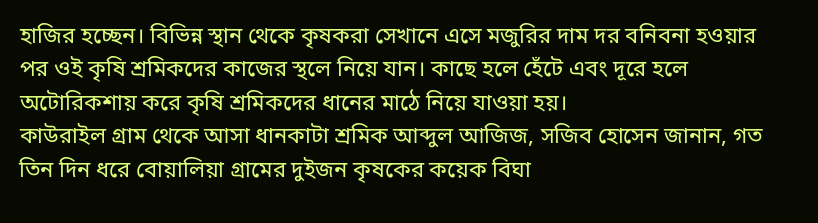হাজির হচ্ছেন। বিভিন্ন স্থান থেকে কৃষকরা সেখানে এসে মজুরির দাম দর বনিবনা হওয়ার পর ওই কৃষি শ্রমিকদের কাজের স্থলে নিয়ে যান। কাছে হলে হেঁটে এবং দূরে হলে অটোরিকশায় করে কৃষি শ্রমিকদের ধানের মাঠে নিয়ে যাওয়া হয়।
কাউরাইল গ্রাম থেকে আসা ধানকাটা শ্রমিক আব্দুল আজিজ, সজিব হোসেন জানান, গত তিন দিন ধরে বোয়ালিয়া গ্রামের দুইজন কৃষকের কয়েক বিঘা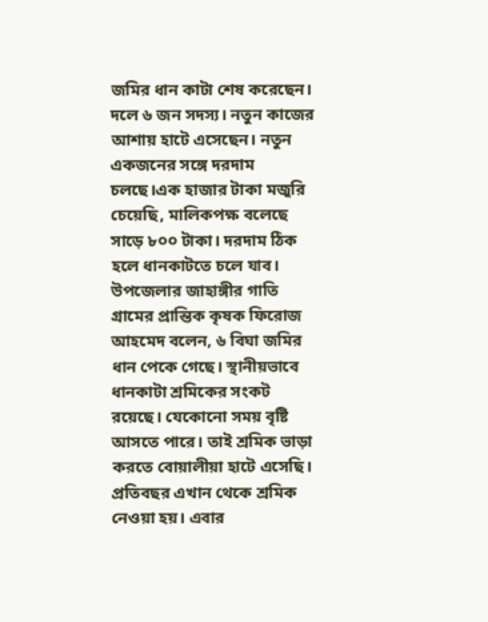জমির ধান কাটা শেষ করেছেন। দলে ৬ জন সদস্য। নতুন কাজের আশায় হাটে এসেছেন। নতুন একজনের সঙ্গে দরদাম চলছে।এক হাজার টাকা মজুরি চেয়েছি, মালিকপক্ষ বলেছে সাড়ে ৮০০ টাকা। দরদাম ঠিক হলে ধানকাটতে চলে যাব।
উপজেলার জাহাঙ্গীর গাতি গ্রামের প্রান্তিক কৃষক ফিরোজ আহমেদ বলেন, ৬ বিঘা জমির ধান পেকে গেছে। স্থানীয়ভাবে ধানকাটা শ্রমিকের সংকট রয়েছে। যেকোনো সময় বৃষ্টি আসতে পারে। তাই শ্রমিক ভাড়া করতে বোয়ালীয়া হাটে এসেছি। প্রতিবছর এখান থেকে শ্রমিক নেওয়া হয়। এবার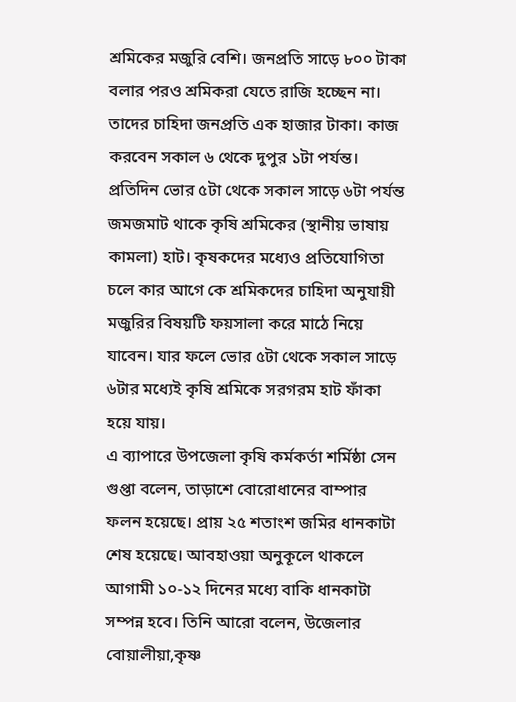শ্রমিকের মজুরি বেশি। জনপ্রতি সাড়ে ৮০০ টাকা বলার পরও শ্রমিকরা যেতে রাজি হচ্ছেন না। তাদের চাহিদা জনপ্রতি এক হাজার টাকা। কাজ করবেন সকাল ৬ থেকে দুপুর ১টা পর্যন্ত।
প্রতিদিন ভোর ৫টা থেকে সকাল সাড়ে ৬টা পর্যন্ত জমজমাট থাকে কৃষি শ্রমিকের (স্থানীয় ভাষায় কামলা) হাট। কৃষকদের মধ্যেও প্রতিযোগিতা চলে কার আগে কে শ্রমিকদের চাহিদা অনুযায়ী মজুরির বিষয়টি ফয়সালা করে মাঠে নিয়ে যাবেন। যার ফলে ভোর ৫টা থেকে সকাল সাড়ে ৬টার মধ্যেই কৃষি শ্রমিকে সরগরম হাট ফাঁকা হয়ে যায়।
এ ব্যাপারে উপজেলা কৃষি কর্মকর্তা শর্মিষ্ঠা সেন গুপ্তা বলেন, তাড়াশে বোরোধানের বাম্পার ফলন হয়েছে। প্রায় ২৫ শতাংশ জমির ধানকাটা শেষ হয়েছে। আবহাওয়া অনুকূলে থাকলে আগামী ১০-১২ দিনের মধ্যে বাকি ধানকাটা সম্পন্ন হবে। তিনি আরো বলেন, উজেলার বোয়ালীয়া,কৃষ্ণ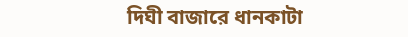দিঘী বাজারে ধানকাটা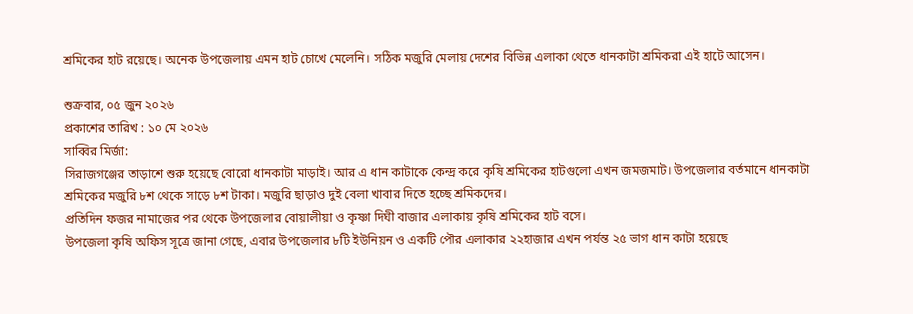শ্রমিকের হাট রয়েছে। অনেক উপজেলায় এমন হাট চোখে মেলেনি। সঠিক মজুরি মেলায় দেশের বিভিন্ন এলাকা থেতে ধানকাটা শ্রমিকরা এই হাটে আসেন।

শুক্রবার, ০৫ জুন ২০২৬
প্রকাশের তারিখ : ১০ মে ২০২৬
সাব্বির মির্জা:
সিরাজগঞ্জের তাড়াশে শুরু হয়েছে বোরো ধানকাটা মাড়াই। আর এ ধান কাটাকে কেন্দ্র করে কৃষি শ্রমিকের হাটগুলো এখন জমজমাট। উপজেলার বর্তমানে ধানকাটা শ্রমিকের মজুরি ৮শ থেকে সাড়ে ৮শ টাকা। মজুরি ছাড়াও দুই বেলা খাবার দিতে হচ্ছে শ্রমিকদের।
প্রতিদিন ফজর নামাজের পর থেকে উপজেলার বোয়ালীয়া ও কৃষ্ণা দিঘী বাজার এলাকায় কৃষি শ্রমিকের হাট বসে।
উপজেলা কৃষি অফিস সূত্রে জানা গেছে, এবার উপজেলার ৮টি ইউনিয়ন ও একটি পৌর এলাকার ২২হাজার এখন পর্যন্ত ২৫ ভাগ ধান কাটা হয়েছে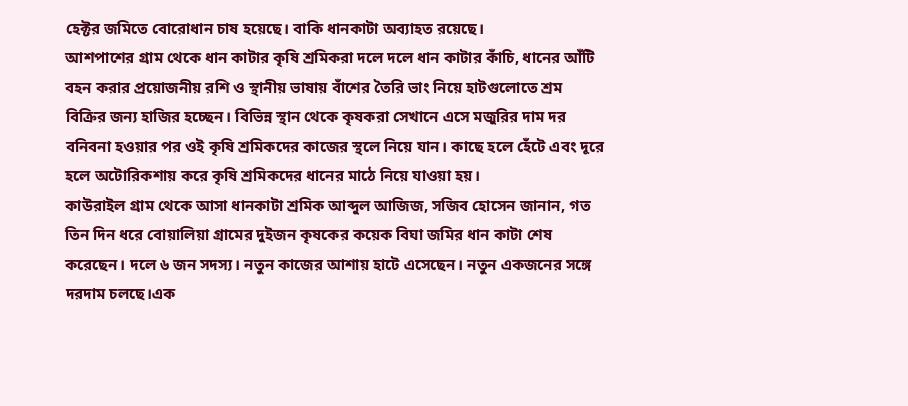হেক্টর জমিতে বোরোধান চাষ হয়েছে। বাকি ধানকাটা অব্যাহত রয়েছে।
আশপাশের গ্রাম থেকে ধান কাটার কৃষি শ্রমিকরা দলে দলে ধান কাটার কাঁচি, ধানের আঁটি বহন করার প্রয়োজনীয় রশি ও স্থানীয় ভাষায় বাঁশের তৈরি ভাং নিয়ে হাটগুলোতে শ্রম বিক্রির জন্য হাজির হচ্ছেন। বিভিন্ন স্থান থেকে কৃষকরা সেখানে এসে মজুরির দাম দর বনিবনা হওয়ার পর ওই কৃষি শ্রমিকদের কাজের স্থলে নিয়ে যান। কাছে হলে হেঁটে এবং দূরে হলে অটোরিকশায় করে কৃষি শ্রমিকদের ধানের মাঠে নিয়ে যাওয়া হয়।
কাউরাইল গ্রাম থেকে আসা ধানকাটা শ্রমিক আব্দুল আজিজ, সজিব হোসেন জানান, গত তিন দিন ধরে বোয়ালিয়া গ্রামের দুইজন কৃষকের কয়েক বিঘা জমির ধান কাটা শেষ করেছেন। দলে ৬ জন সদস্য। নতুন কাজের আশায় হাটে এসেছেন। নতুন একজনের সঙ্গে দরদাম চলছে।এক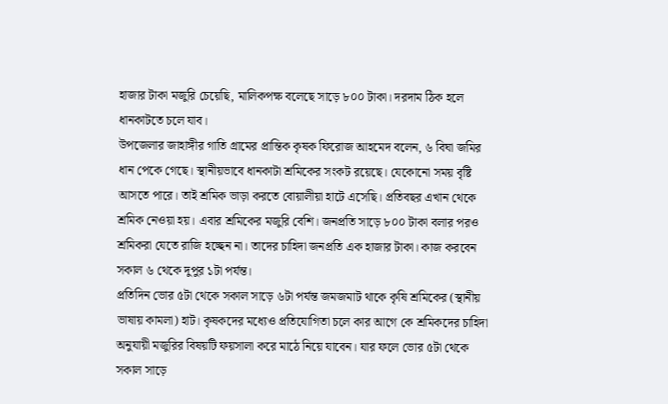হাজার টাকা মজুরি চেয়েছি, মালিকপক্ষ বলেছে সাড়ে ৮০০ টাকা। দরদাম ঠিক হলে ধানকাটতে চলে যাব।
উপজেলার জাহাঙ্গীর গাতি গ্রামের প্রান্তিক কৃষক ফিরোজ আহমেদ বলেন, ৬ বিঘা জমির ধান পেকে গেছে। স্থানীয়ভাবে ধানকাটা শ্রমিকের সংকট রয়েছে। যেকোনো সময় বৃষ্টি আসতে পারে। তাই শ্রমিক ভাড়া করতে বোয়ালীয়া হাটে এসেছি। প্রতিবছর এখান থেকে শ্রমিক নেওয়া হয়। এবার শ্রমিকের মজুরি বেশি। জনপ্রতি সাড়ে ৮০০ টাকা বলার পরও শ্রমিকরা যেতে রাজি হচ্ছেন না। তাদের চাহিদা জনপ্রতি এক হাজার টাকা। কাজ করবেন সকাল ৬ থেকে দুপুর ১টা পর্যন্ত।
প্রতিদিন ভোর ৫টা থেকে সকাল সাড়ে ৬টা পর্যন্ত জমজমাট থাকে কৃষি শ্রমিকের (স্থানীয় ভাষায় কামলা) হাট। কৃষকদের মধ্যেও প্রতিযোগিতা চলে কার আগে কে শ্রমিকদের চাহিদা অনুযায়ী মজুরির বিষয়টি ফয়সালা করে মাঠে নিয়ে যাবেন। যার ফলে ভোর ৫টা থেকে সকাল সাড়ে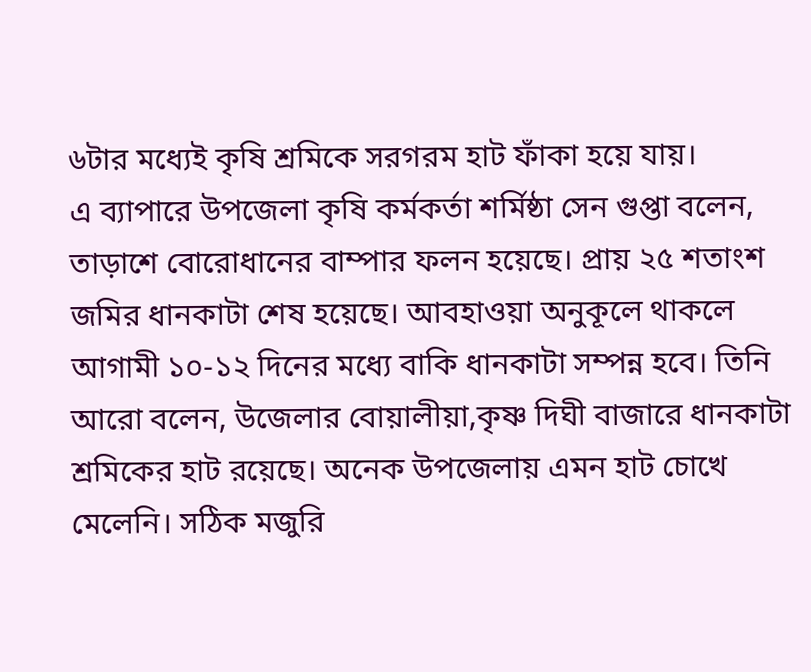৬টার মধ্যেই কৃষি শ্রমিকে সরগরম হাট ফাঁকা হয়ে যায়।
এ ব্যাপারে উপজেলা কৃষি কর্মকর্তা শর্মিষ্ঠা সেন গুপ্তা বলেন, তাড়াশে বোরোধানের বাম্পার ফলন হয়েছে। প্রায় ২৫ শতাংশ জমির ধানকাটা শেষ হয়েছে। আবহাওয়া অনুকূলে থাকলে আগামী ১০-১২ দিনের মধ্যে বাকি ধানকাটা সম্পন্ন হবে। তিনি আরো বলেন, উজেলার বোয়ালীয়া,কৃষ্ণ দিঘী বাজারে ধানকাটা শ্রমিকের হাট রয়েছে। অনেক উপজেলায় এমন হাট চোখে মেলেনি। সঠিক মজুরি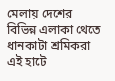মেলায় দেশের বিভিন্ন এলাকা থেতে ধানকাটা শ্রমিকরা এই হাটে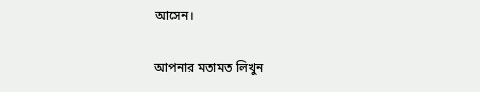আসেন।

আপনার মতামত লিখুন